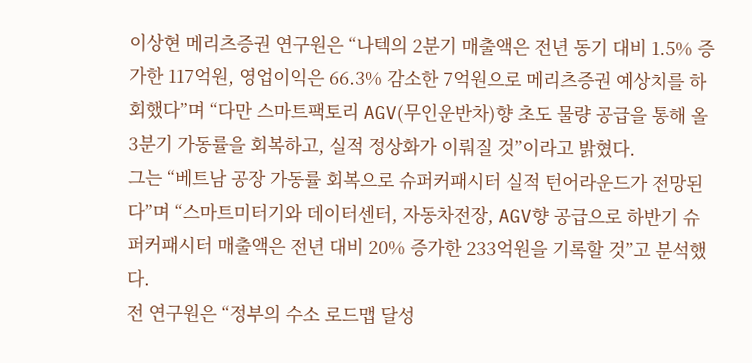이상현 메리츠증권 연구원은 “나텍의 2분기 매출액은 전년 동기 대비 1.5% 증가한 117억원, 영업이익은 66.3% 감소한 7억원으로 메리츠증권 예상치를 하회했다”며 “다만 스마트팩토리 AGV(무인운반차)향 초도 물량 공급을 통해 올 3분기 가동률을 회복하고, 실적 정상화가 이뤄질 것”이라고 밝혔다.
그는 “베트남 공장 가동률 회복으로 슈퍼커패시터 실적 턴어라운드가 전망된다”며 “스마트미터기와 데이터센터, 자동차전장, AGV향 공급으로 하반기 슈퍼커패시터 매출액은 전년 대비 20% 증가한 233억원을 기록할 것”고 분석했다.
전 연구원은 “정부의 수소 로드맵 달성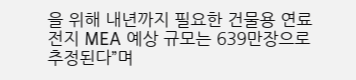을 위해 내년까지 필요한 건물용 연료전지 MEA 예상 규모는 639만장으로 추정된다”며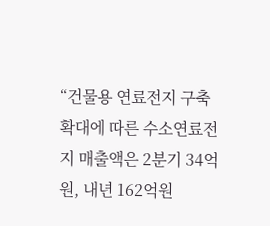“건물용 연료전지 구축 확대에 따른 수소연료전지 매출액은 2분기 34억원, 내년 162억원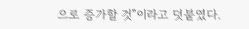으로 증가할 것”이라고 덧붙였다.